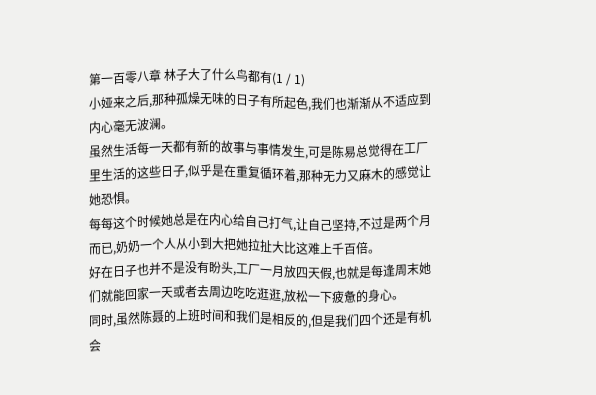第一百零八章 林子大了什么鸟都有(1 / 1)
小娅来之后,那种孤燥无味的日子有所起色,我们也渐渐从不适应到内心毫无波澜。
虽然生活每一天都有新的故事与事情发生,可是陈易总觉得在工厂里生活的这些日子,似乎是在重复循环着,那种无力又麻木的感觉让她恐惧。
每每这个时候她总是在内心给自己打气,让自己坚持,不过是两个月而已,奶奶一个人从小到大把她拉扯大比这难上千百倍。
好在日子也并不是没有盼头,工厂一月放四天假,也就是每逢周末她们就能回家一天或者去周边吃吃逛逛,放松一下疲惫的身心。
同时,虽然陈聂的上班时间和我们是相反的,但是我们四个还是有机会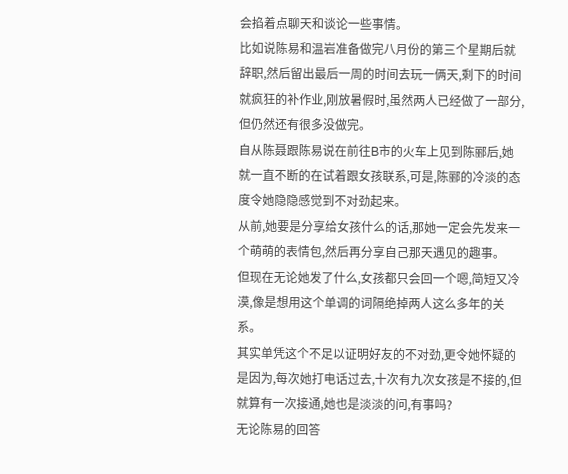会掐着点聊天和谈论一些事情。
比如说陈易和温岩准备做完八月份的第三个星期后就辞职,然后留出最后一周的时间去玩一俩天,剩下的时间就疯狂的补作业,刚放暑假时,虽然两人已经做了一部分,但仍然还有很多没做完。
自从陈聂跟陈易说在前往B市的火车上见到陈郦后,她就一直不断的在试着跟女孩联系,可是,陈郦的冷淡的态度令她隐隐感觉到不对劲起来。
从前,她要是分享给女孩什么的话,那她一定会先发来一个萌萌的表情包,然后再分享自己那天遇见的趣事。
但现在无论她发了什么,女孩都只会回一个嗯,简短又冷漠,像是想用这个单调的词隔绝掉两人这么多年的关系。
其实单凭这个不足以证明好友的不对劲,更令她怀疑的是因为,每次她打电话过去,十次有九次女孩是不接的,但就算有一次接通,她也是淡淡的问,有事吗?
无论陈易的回答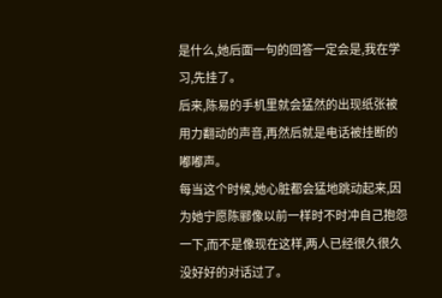是什么,她后面一句的回答一定会是,我在学习,先挂了。
后来,陈易的手机里就会猛然的出现纸张被用力翻动的声音,再然后就是电话被挂断的嘟嘟声。
每当这个时候,她心脏都会猛地跳动起来,因为她宁愿陈郦像以前一样时不时冲自己抱怨一下,而不是像现在这样,两人已经很久很久没好好的对话过了。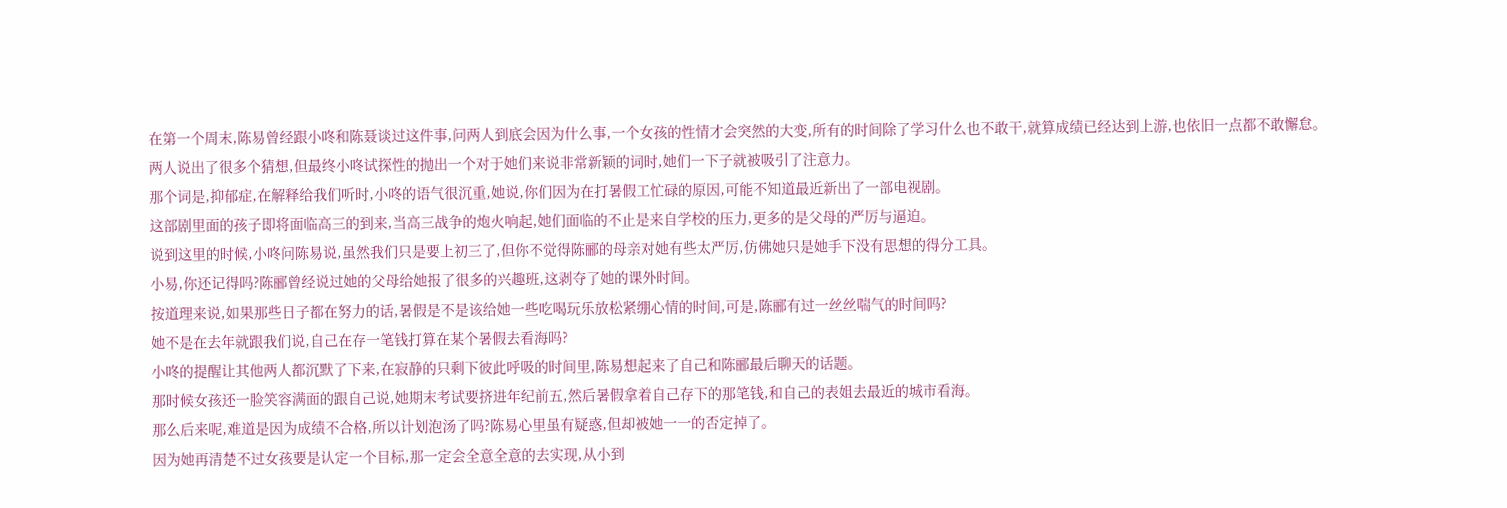在第一个周末,陈易曾经跟小咚和陈聂谈过这件事,问两人到底会因为什么事,一个女孩的性情才会突然的大变,所有的时间除了学习什么也不敢干,就算成绩已经达到上游,也依旧一点都不敢懈怠。
两人说出了很多个猜想,但最终小咚试探性的抛出一个对于她们来说非常新颖的词时,她们一下子就被吸引了注意力。
那个词是,抑郁症,在解释给我们听时,小咚的语气很沉重,她说,你们因为在打暑假工忙碌的原因,可能不知道最近新出了一部电视剧。
这部剧里面的孩子即将面临高三的到来,当高三战争的炮火响起,她们面临的不止是来自学校的压力,更多的是父母的严厉与逼迫。
说到这里的时候,小咚问陈易说,虽然我们只是要上初三了,但你不觉得陈郦的母亲对她有些太严厉,仿佛她只是她手下没有思想的得分工具。
小易,你还记得吗?陈郦曾经说过她的父母给她报了很多的兴趣班,这剥夺了她的课外时间。
按道理来说,如果那些日子都在努力的话,暑假是不是该给她一些吃喝玩乐放松紧绷心情的时间,可是,陈郦有过一丝丝喘气的时间吗?
她不是在去年就跟我们说,自己在存一笔钱打算在某个暑假去看海吗?
小咚的提醒让其他两人都沉默了下来,在寂静的只剩下彼此呼吸的时间里,陈易想起来了自己和陈郦最后聊天的话题。
那时候女孩还一脸笑容满面的跟自己说,她期末考试要挤进年纪前五,然后暑假拿着自己存下的那笔钱,和自己的表姐去最近的城市看海。
那么后来呢,难道是因为成绩不合格,所以计划泡汤了吗?陈易心里虽有疑惑,但却被她一一的否定掉了。
因为她再清楚不过女孩要是认定一个目标,那一定会全意全意的去实现,从小到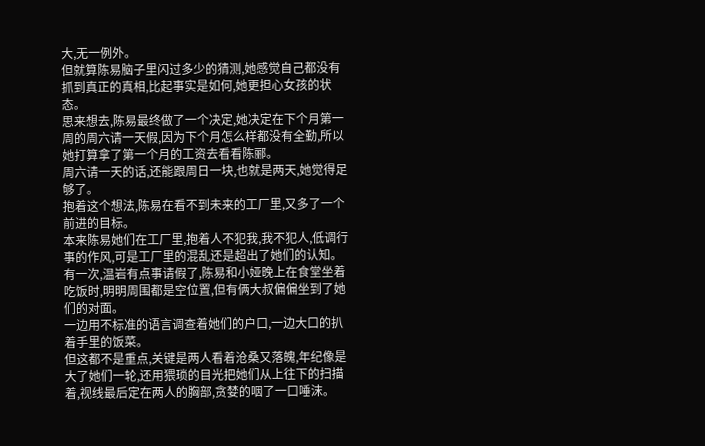大,无一例外。
但就算陈易脑子里闪过多少的猜测,她感觉自己都没有抓到真正的真相,比起事实是如何,她更担心女孩的状态。
思来想去,陈易最终做了一个决定,她决定在下个月第一周的周六请一天假,因为下个月怎么样都没有全勤,所以她打算拿了第一个月的工资去看看陈郦。
周六请一天的话,还能跟周日一块,也就是两天,她觉得足够了。
抱着这个想法,陈易在看不到未来的工厂里,又多了一个前进的目标。
本来陈易她们在工厂里,抱着人不犯我,我不犯人,低调行事的作风,可是工厂里的混乱还是超出了她们的认知。
有一次,温岩有点事请假了,陈易和小娅晚上在食堂坐着吃饭时,明明周围都是空位置,但有俩大叔偏偏坐到了她们的对面。
一边用不标准的语言调查着她们的户口,一边大口的扒着手里的饭菜。
但这都不是重点,关键是两人看着沧桑又落魄,年纪像是大了她们一轮,还用猥琐的目光把她们从上往下的扫描着,视线最后定在两人的胸部,贪婪的咽了一口唾沫。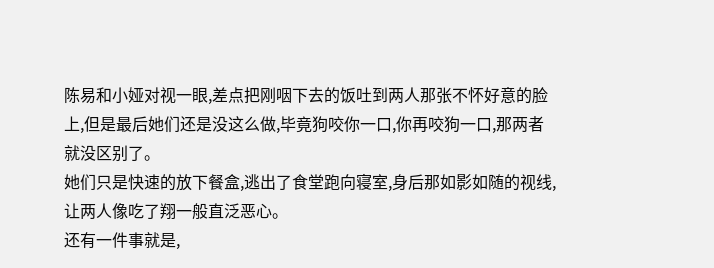陈易和小娅对视一眼,差点把刚咽下去的饭吐到两人那张不怀好意的脸上,但是最后她们还是没这么做,毕竟狗咬你一口,你再咬狗一口,那两者就没区别了。
她们只是快速的放下餐盒,逃出了食堂跑向寝室,身后那如影如随的视线,让两人像吃了翔一般直泛恶心。
还有一件事就是,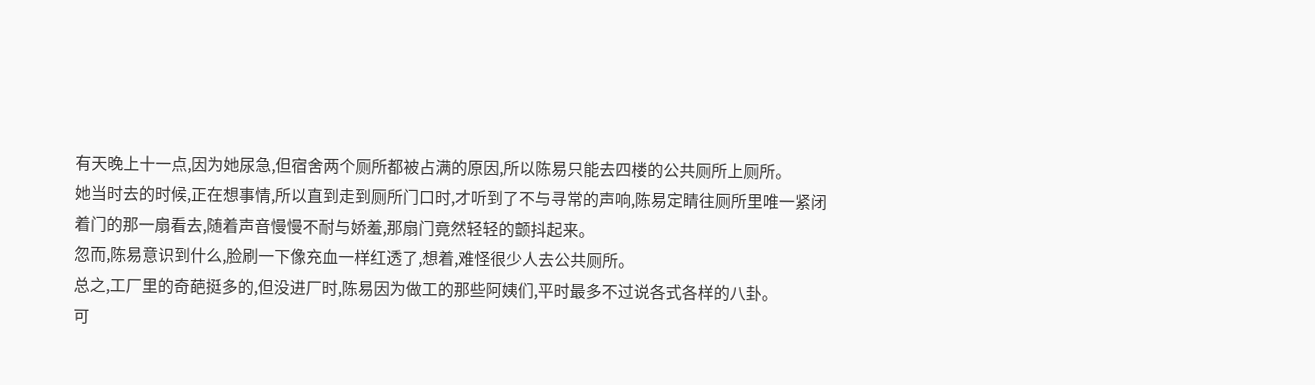有天晚上十一点,因为她尿急,但宿舍两个厕所都被占满的原因,所以陈易只能去四楼的公共厕所上厕所。
她当时去的时候,正在想事情,所以直到走到厕所门口时,才听到了不与寻常的声响,陈易定睛往厕所里唯一紧闭着门的那一扇看去,随着声音慢慢不耐与娇羞,那扇门竟然轻轻的颤抖起来。
忽而,陈易意识到什么,脸刷一下像充血一样红透了,想着,难怪很少人去公共厕所。
总之,工厂里的奇葩挺多的,但没进厂时,陈易因为做工的那些阿姨们,平时最多不过说各式各样的八卦。
可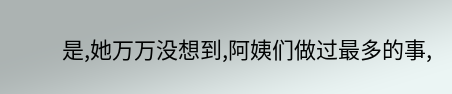是,她万万没想到,阿姨们做过最多的事,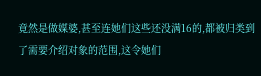竟然是做媒婆,甚至连她们这些还没满16的,都被归类到了需要介绍对象的范围,这令她们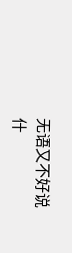无语又不好说什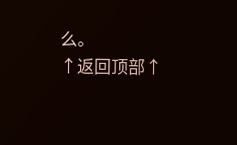么。
↑返回顶部↑